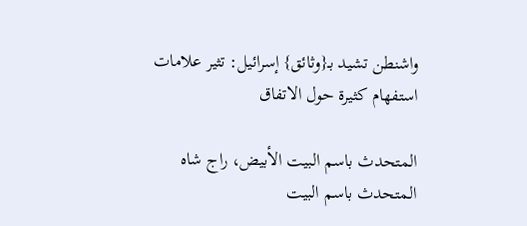واشنطن تشيد بـ{وثائق} إسرائيل: تثير علامات استفهام كثيرة حول الاتفاق

المتحدث باسم البيت الأبيض، راج شاه
المتحدث باسم البيت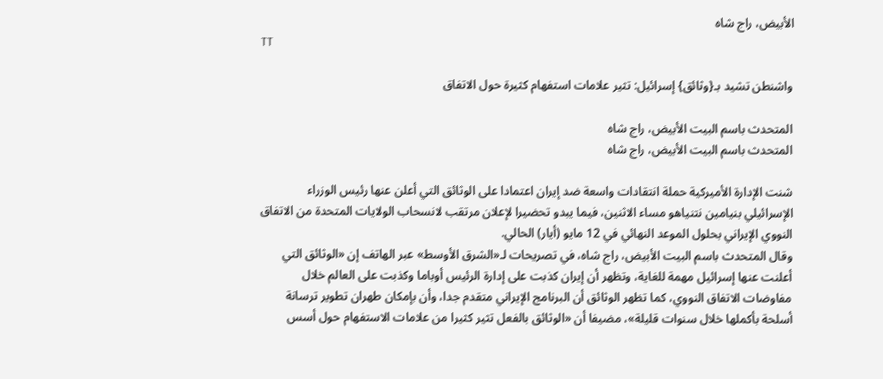الأبيض، راج شاه
TT

واشنطن تشيد بـ{وثائق} إسرائيل: تثير علامات استفهام كثيرة حول الاتفاق

المتحدث باسم البيت الأبيض، راج شاه
المتحدث باسم البيت الأبيض، راج شاه

شنت الإدارة الأميركية حملة انتقادات واسعة ضد إيران اعتمادا على الوثائق التي أعلن عنها رئيس الوزراء الإسرائيلي بنيامين نتنياهو مساء الاثنين، فيما يبدو تحضيرا لإعلان مرتقب لانسحاب الولايات المتحدة من الاتفاق النووي الإيراني بحلول الموعد النهائي في 12 مايو (أيار) الحالي.
وقال المتحدث باسم البيت الأبيض، راج شاه، في تصريحات لـ«الشرق الأوسط» عبر الهاتف إن «الوثائق التي أعلنت عنها إسرائيل مهمة للغاية، وتظهر أن إيران كذبت على إدارة الرئيس أوباما وكذبت على العالم خلال مفاوضات الاتفاق النووي، كما تظهر الوثائق أن البرنامج الإيراني متقدم جدا، وأن بإمكان طهران تطوير ترسانة أسلحة بأكملها خلال سنوات قليلة»، مضيفا أن «الوثائق بالفعل تثير كثيرا من علامات الاستفهام حول أسس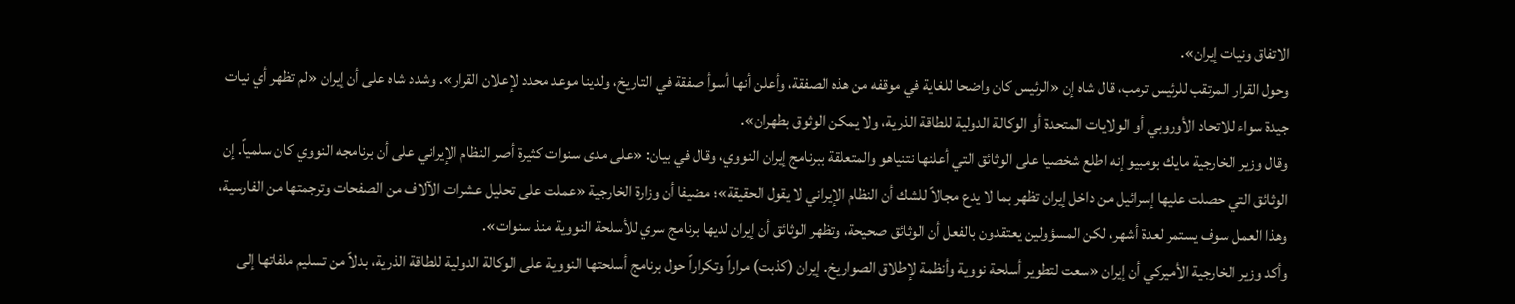الاتفاق ونيات إيران».
وحول القرار المرتقب للرئيس ترمب، قال شاه إن «الرئيس كان واضحا للغاية في موقفه من هذه الصفقة، وأعلن أنها أسوأ صفقة في التاريخ، ولدينا موعد محدد لإعلان القرار». وشدد شاه على أن إيران «لم تظهر أي نيات جيدة سواء للاتحاد الأوروبي أو الولايات المتحدة أو الوكالة الدولية للطاقة الذرية، ولا يمكن الوثوق بطهران».
وقال وزير الخارجية مايك بومبيو إنه اطلع شخصيا على الوثائق التي أعلنها نتنياهو والمتعلقة ببرنامج إيران النووي، وقال في بيان: «على مدى سنوات كثيرة أصر النظام الإيراني على أن برنامجه النووي كان سلمياً. إن الوثائق التي حصلت عليها إسرائيل من داخل إيران تظهر بما لا يدع مجالاً للشك أن النظام الإيراني لا يقول الحقيقة»؛ مضيفا أن وزارة الخارجية «عملت على تحليل عشرات الآلاف من الصفحات وترجمتها من الفارسية، وهذا العمل سوف يستمر لعدة أشهر، لكن المسؤولين يعتقدون بالفعل أن الوثائق صحيحة، وتظهر الوثائق أن إيران لديها برنامج سري للأسلحة النووية منذ سنوات».
وأكد وزير الخارجية الأميركي أن إيران «سعت لتطوير أسلحة نووية وأنظمة لإطلاق الصواريخ. إيران (كذبت) مراراً وتكراراً حول برنامج أسلحتها النووية على الوكالة الدولية للطاقة الذرية، بدلاً من تسليم ملفاتها إلى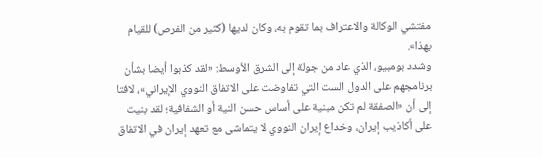مفتشي الوكالة والاعتراف بما تقوم به، وكان لديها (كثير من الفرص) للقيام بهذا».
وشدد بومبيو، الذي عاد من جولة إلى الشرق الأوسط: «لقد كذبوا أيضا بشأن برنامجهم على الدول الست التي تفاوضت على الاتفاق النووي الإيراني»، لافتا إلى أن «الصفقة لم تكن مبنية على أساس حسن النية أو الشفافية؛ لقد بنيت على أكاذيب إيران، وخداع إيران النووي لا يتماشى مع تعهد إيران في الاتفاق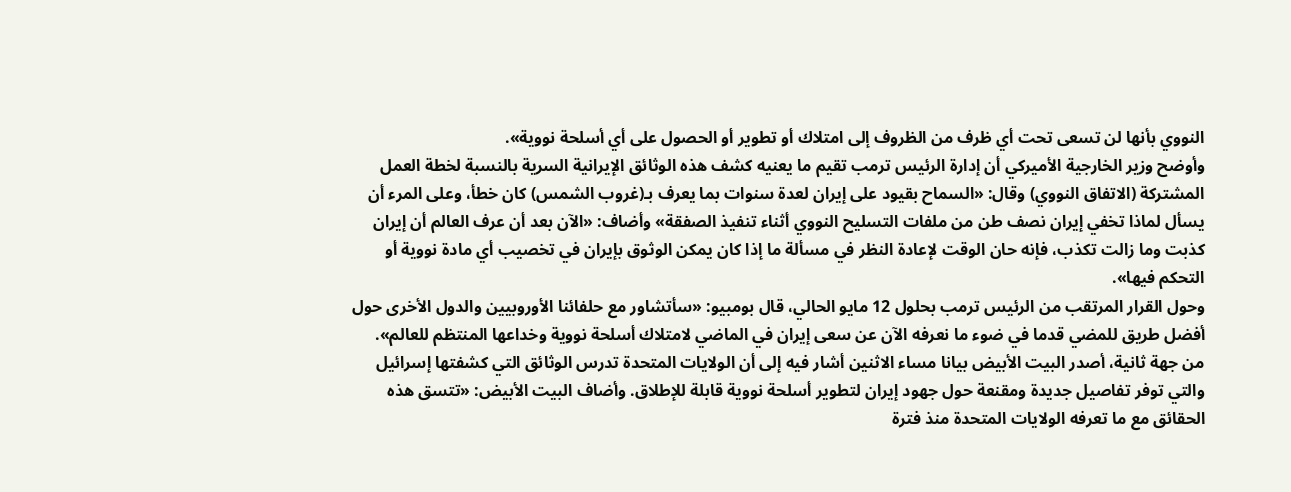النووي بأنها لن تسعى تحت أي ظرف من الظروف إلى امتلاك أو تطوير أو الحصول على أي أسلحة نووية».
وأوضح وزير الخارجية الأميركي أن إدارة الرئيس ترمب تقيم ما يعنيه كشف هذه الوثائق الإيرانية السرية بالنسبة لخطة العمل المشتركة (الاتفاق النووي) وقال: «السماح بقيود على إيران لعدة سنوات بما يعرف بـ(غروب الشمس) كان خطأ، وعلى المرء أن يسأل لماذا تخفي إيران نصف طن من ملفات التسليح النووي أثناء تنفيذ الصفقة» وأضاف: «الآن بعد أن عرف العالم أن إيران كذبت وما زالت تكذب، فإنه حان الوقت لإعادة النظر في مسألة ما إذا كان يمكن الوثوق بإيران في تخصيب أي مادة نووية أو التحكم فيها».
وحول القرار المرتقب من الرئيس ترمب بحلول 12 مايو الحالي، قال بومبيو: «سأتشاور مع حلفائنا الأوروبيين والدول الأخرى حول أفضل طريق للمضي قدما في ضوء ما نعرفه الآن عن سعى إيران في الماضي لامتلاك أسلحة نووية وخداعها المنتظم للعالم».
من جهة ثانية، أصدر البيت الأبيض بيانا مساء الاثنين أشار فيه إلى أن الولايات المتحدة تدرس الوثائق التي كشفتها إسرائيل والتي توفر تفاصيل جديدة ومقنعة حول جهود إيران لتطوير أسلحة نووية قابلة للإطلاق. وأضاف البيت الأبيض: «تتسق هذه الحقائق مع ما تعرفه الولايات المتحدة منذ فترة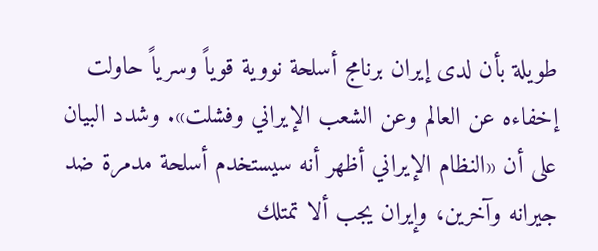طويلة بأن لدى إيران برنامج أسلحة نووية قوياً وسرياً حاولت إخفاءه عن العالم وعن الشعب الإيراني وفشلت». وشدد البيان على أن «النظام الإيراني أظهر أنه سيستخدم أسلحة مدمرة ضد جيرانه وآخرين، وإيران يجب ألا تمتلك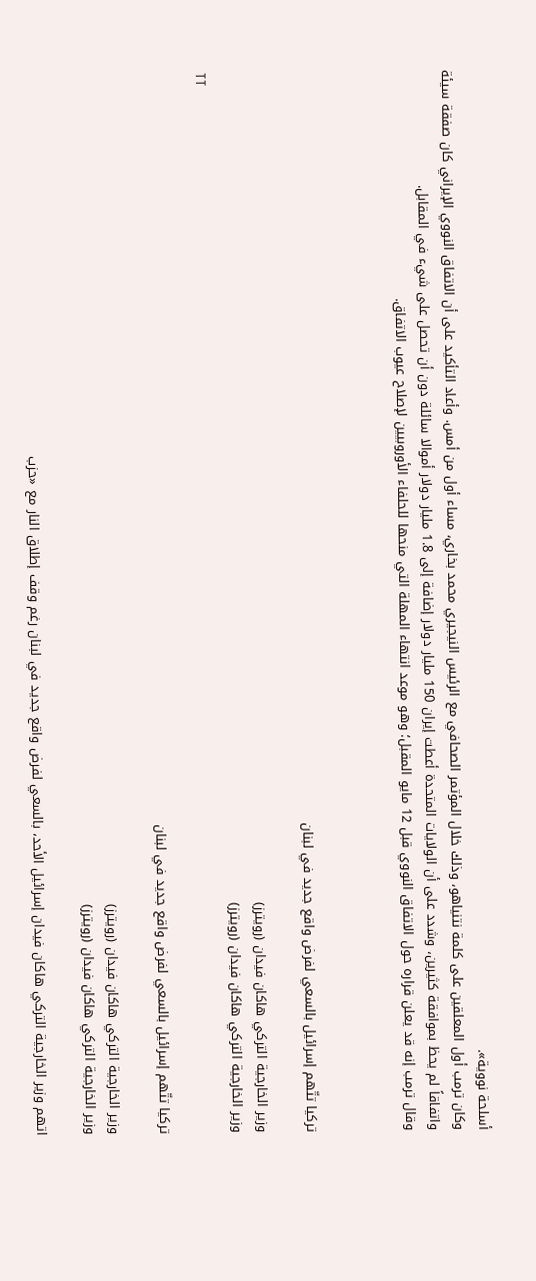أسلحة نووية».
وكان ترمب أول المعلقين على كلمة نتنياهو، وذلك خلال المؤتمر الصحافي مع الرئيس النيجيري محمد بخاري، مساء أول من أمس. وأعاد التأكيد على أن الاتفاق النووي الإيراني كان صفقة سيئة واتفاقاً لم يحظ بموافقة كثيرين، وشدد على أن الولايات المتحدة أعطت إيران 150 مليار دولار إضافة إلى 1.8 مليار دولار أموالا سائلة دون أن تحصل على شيء في المقابل.
وقال ترمب إنه قد يعلن قراره حول الاتفاق النووي قبل 12 مايو المقبل؛ وهو موعد انتهاء المهلة التي منحها للحلفاء الأوروبيين لإصلاح عيوب الاتفاق.



تركيا تتّهم إسرائيل بالسعي لفرض واقع جديد في لبنان

وزير الخارجية التركي هاكان فيدان (رويترز)
وزير الخارجية التركي هاكان فيدان (رويترز)
TT

تركيا تتّهم إسرائيل بالسعي لفرض واقع جديد في لبنان

وزير الخارجية التركي هاكان فيدان (رويترز)
وزير الخارجية التركي هاكان فيدان (رويترز)

اتهم وزير الخارجية التركي هاكان فيدان إسرائيل الأحد، بالسعي لفرض واقع جديد في لبنان رغم وقف إطلاق النار مع «حزب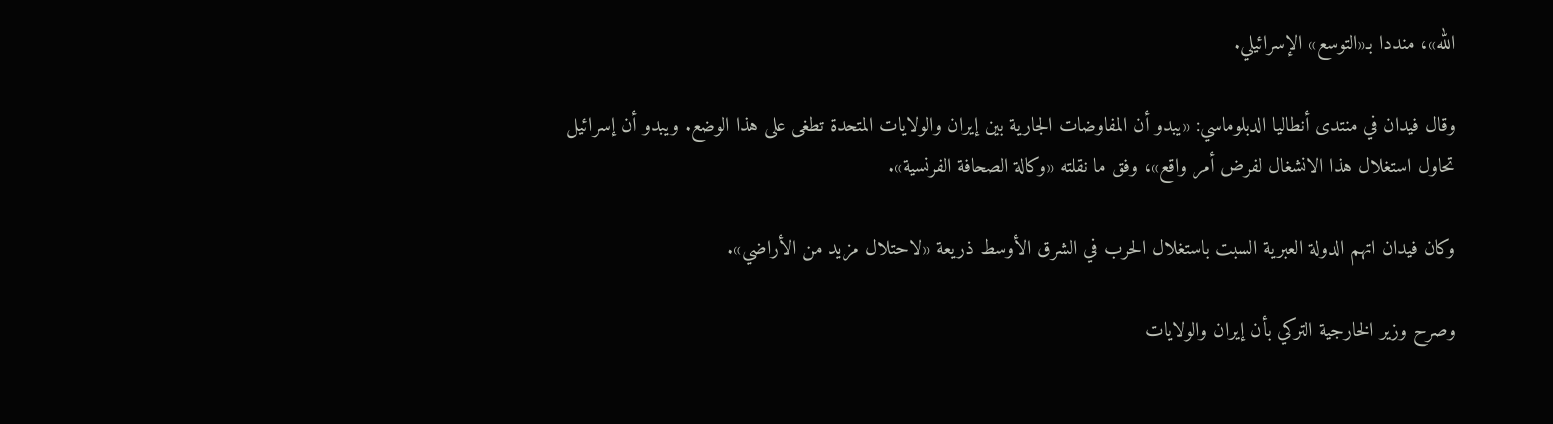الله»، منددا بـ«التوسع» الإسرائيلي.

وقال فيدان في منتدى أنطاليا الدبلوماسي: «يبدو أن المفاوضات الجارية بين إيران والولايات المتحدة تطغى على هذا الوضع. ويبدو أن إسرائيل تحاول استغلال هذا الانشغال لفرض أمر واقع»، وفق ما نقلته «وكالة الصحافة الفرنسية».

وكان فيدان اتهم الدولة العبرية السبت باستغلال الحرب في الشرق الأوسط ذريعة «لاحتلال مزيد من الأراضي».

وصرح وزير الخارجية التركي بأن إيران والولايات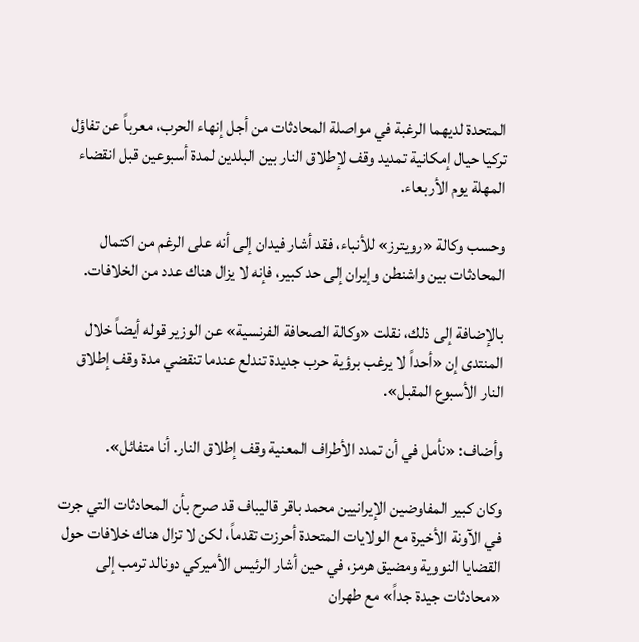المتحدة لديهما ‌الرغبة ‌في مواصلة ‌المحادثات من أجل إنهاء الحرب، معرباً عن تفاؤل تركيا حيال إمكانية تمديد وقف لإطلاق النار بين البلدين لمدة أسبوعين قبل انقضاء المهلة يوم الأربعاء.

وحسب وكالة «رويترز» للأنباء، فقد أشار فيدان إلى أنه على ‌الرغم ‌من اكتمال المحادثات بين واشنطن وإيران إلى حد ‌كبير، فإنه لا يزال هناك عدد من الخلافات.

بالإضافة إلى ذلك، نقلت «وكالة الصحافة الفرنسية» عن الوزير قوله أيضاً خلال المنتدى إن «أحداً لا يرغب برؤية حرب جديدة تندلع عندما تنقضي مدة وقف إطلاق النار الأسبوع المقبل».

وأضاف: «نأمل في أن تمدد الأطراف المعنية وقف إطلاق النار. أنا متفائل».

وكان كبير المفاوضين الإيرانيين محمد باقر قاليباف قد صرح بأن المحادثات التي جرت في الآونة الأخيرة مع الولايات المتحدة أحرزت تقدماً، لكن لا تزال هناك خلافات حول القضايا النووية ومضيق هرمز، في حين أشار الرئيس الأميركي دونالد ترمب إلى «محادثات جيدة جداً» مع طهران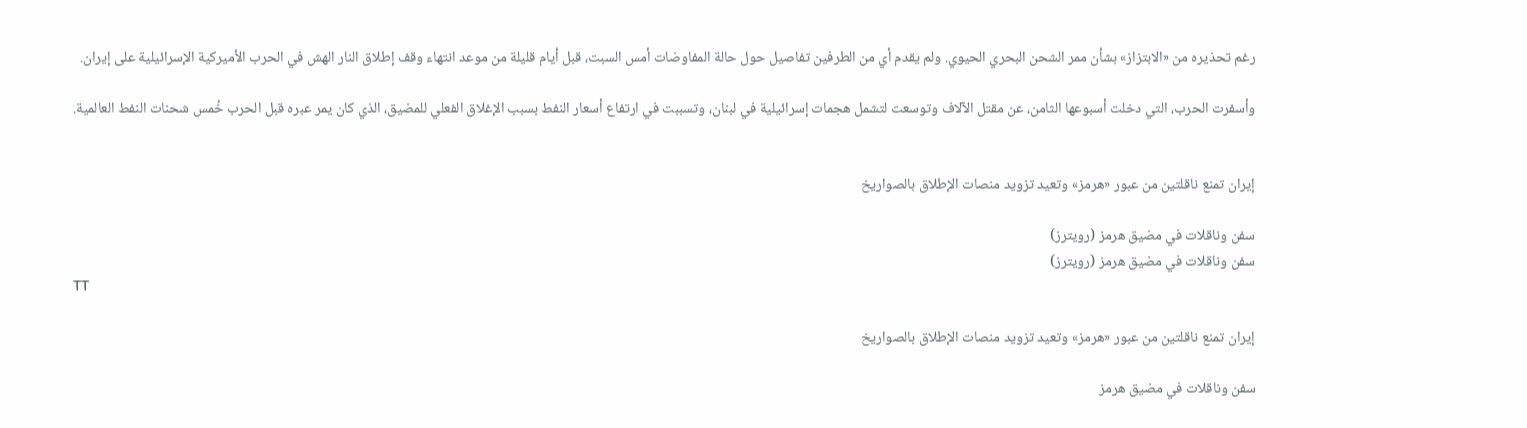رغم تحذيره من «الابتزاز» بشأن ممر الشحن البحري الحيوي. ولم يقدم أي من الطرفين تفاصيل حول حالة المفاوضات أمس السبت، قبل أيام قليلة من موعد انتهاء وقف إطلاق النار الهش في الحرب الأميركية الإسرائيلية على إيران.

وأسفرت الحرب، التي دخلت أسبوعها الثامن، عن مقتل الآلاف وتوسعت لتشمل هجمات إسرائيلية في لبنان، وتسببت في ارتفاع أسعار النفط بسبب الإغلاق الفعلي للمضيق، الذي كان يمر عبره قبل الحرب خُمس شحنات النفط العالمية.


إيران تمنع ناقلتين من عبور «هرمز» وتعيد تزويد منصات الإطلاق بالصواريخ

سفن وناقلات في مضيق هرمز (رويترز)
سفن وناقلات في مضيق هرمز (رويترز)
TT

إيران تمنع ناقلتين من عبور «هرمز» وتعيد تزويد منصات الإطلاق بالصواريخ

سفن وناقلات في مضيق هرمز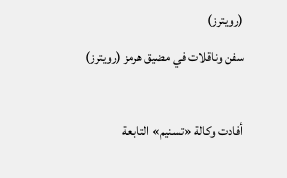(رويترز)
سفن وناقلات في مضيق هرمز (رويترز)

أفادت وكالة «تسنيم» التابعة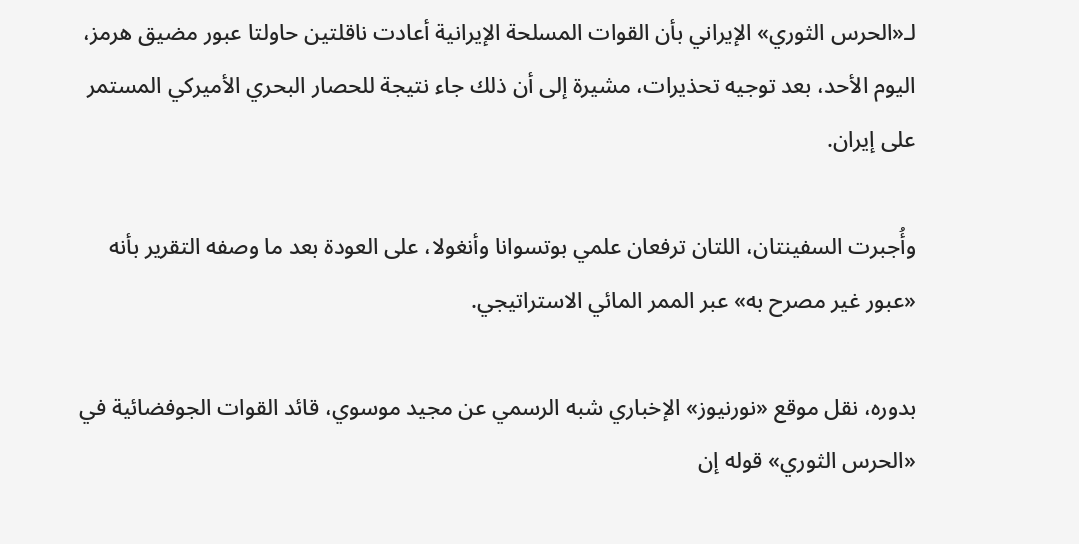لـ«الحرس الثوري» الإيراني بأن القوات المسلحة الإيرانية أعادت ناقلتين حاولتا عبور مضيق هرمز، اليوم الأحد، بعد توجيه تحذيرات، مشيرة إلى أن ذلك جاء نتيجة للحصار البحري الأميركي المستمر على إيران.

وأُجبرت السفينتان، اللتان ترفعان علمي بوتسوانا وأنغولا، على العودة بعد ما وصفه التقرير بأنه «عبور غير مصرح به» عبر الممر المائي الاستراتيجي.

بدوره، نقل موقع «نورنيوز» الإخباري شبه الرسمي عن مجيد موسوي، قائد القوات الجوفضائية في «الحرس الثوري» قوله إن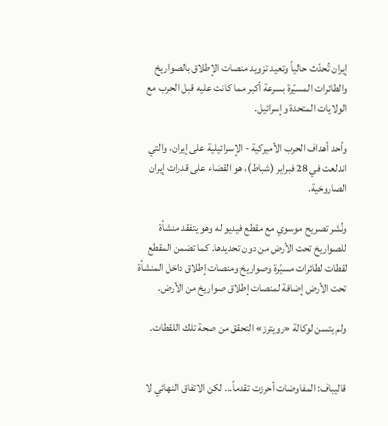إيران تُحدّث حالياً وتعيد تزويد منصات الإطلاق بالصواريخ والطائرات المسيّرة بسرعة أكبر مما كانت عليه قبل الحرب مع الولايات المتحدة وإسرائيل.

وأحد أهداف الحرب الأميركية - الإسرائيلية على إيران، والتي اندلعت في 28 فبراير (شباط)، هو القضاء على قدرات إيران الصاروخية.

ونُشر تصريح موسوي مع مقطع فيديو له وهو يتفقد منشأة للصواريخ تحت الأرض من دون تحديدها. كما تضمن المقطع لقطات لطائرات مسيّرة وصواريخ ومنصات إطلاق داخل المنشأة تحت الأرض إضافة لمنصات إطلاق صواريخ من الأرض.

ولم يتسن لوكالة «رويترز» التحقق من صحة تلك اللقطات.


قاليباف: المفاوضات أحرزت تقدماً... لكن الاتفاق النهائي لا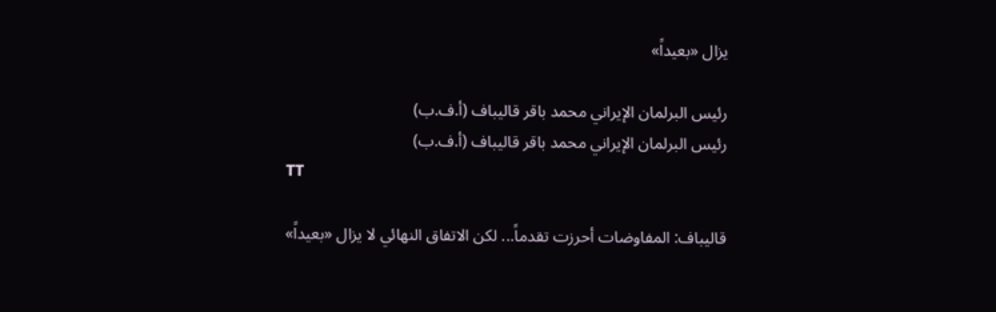يزال «بعيداً»

رئيس البرلمان الإيراني محمد باقر قاليباف (أ.ف.ب)
رئيس البرلمان الإيراني محمد باقر قاليباف (أ.ف.ب)
TT

قاليباف: المفاوضات أحرزت تقدماً... لكن الاتفاق النهائي لا يزال «بعيداً»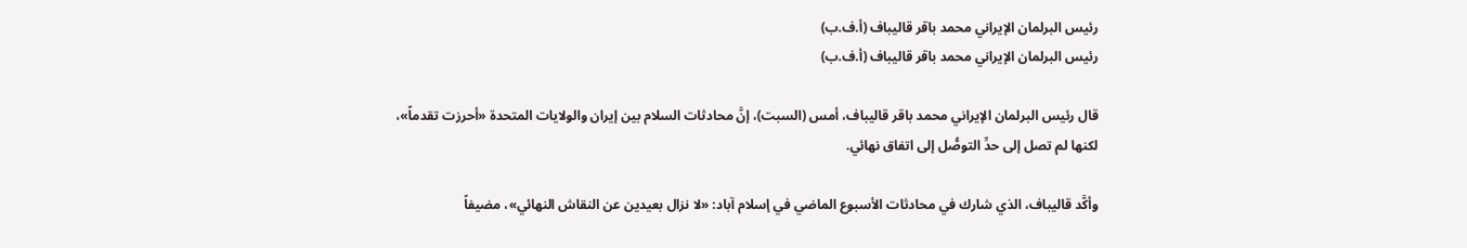رئيس البرلمان الإيراني محمد باقر قاليباف (أ.ف.ب)
رئيس البرلمان الإيراني محمد باقر قاليباف (أ.ف.ب)

قال رئيس البرلمان الإيراني محمد باقر قاليباف، أمس (السبت)، إنَّ محادثات السلام بين إيران والولايات المتحدة «أحرزت تقدماً»، لكنها لم تصل إلى حدِّ التوصُّل إلى اتفاق نهائي.

وأكَّد قاليباف، الذي شارك في محادثات الأسبوع الماضي في إسلام آباد: «لا نزال بعيدين عن النقاش النهائي»، مضيفاً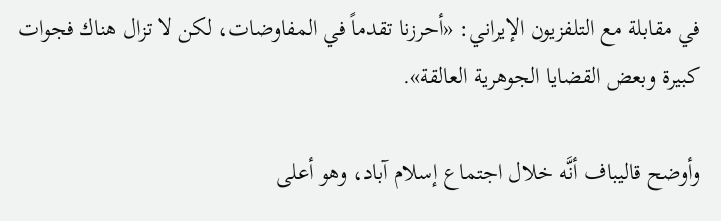في مقابلة مع التلفزيون الإيراني: «أحرزنا تقدماً في المفاوضات، لكن لا تزال هناك فجوات كبيرة وبعض القضايا الجوهرية العالقة».

وأوضح قاليباف أنَّه خلال اجتماع إسلام آباد، وهو أعلى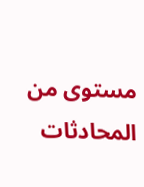مستوى من المحادثات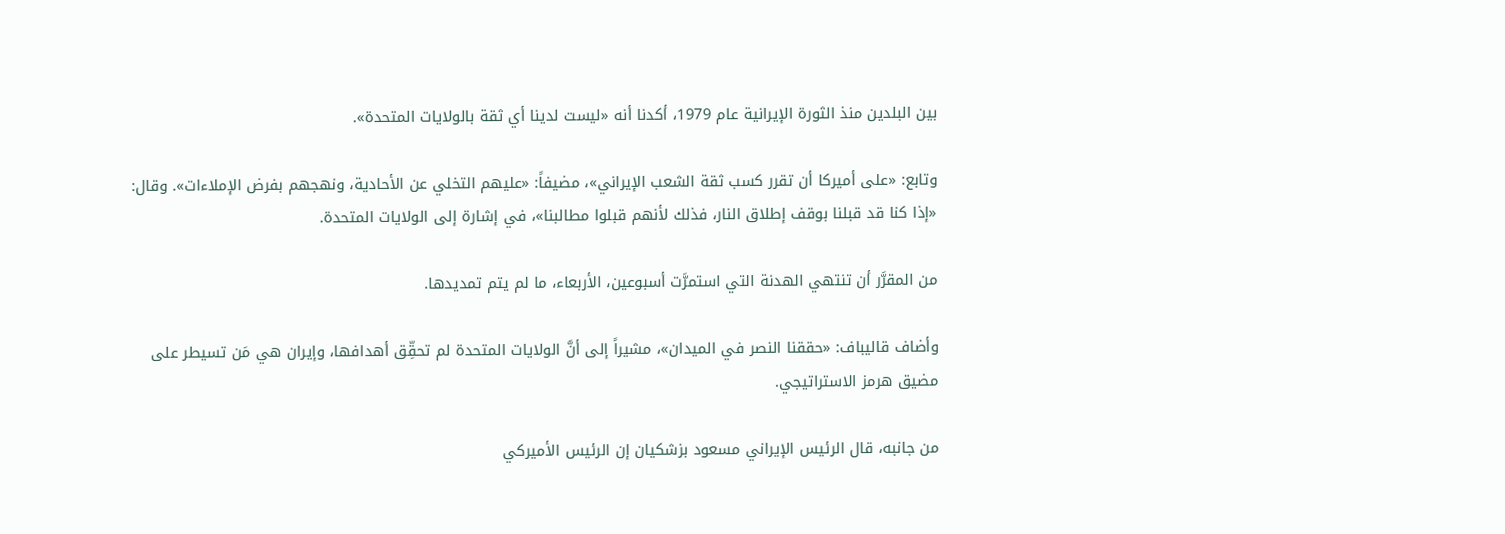بين البلدين منذ الثورة الإيرانية عام 1979، أكدنا أنه «ليست لدينا أي ثقة بالولايات المتحدة».

وتابع: «على أميركا أن تقرر كسب ثقة الشعب الإيراني»، مضيفاً: «عليهم التخلي عن الأحادية، ونهجهم بفرض الإملاءات». وقال: «إذا كنا قد قبلنا بوقف إطلاق النار، فذلك لأنهم قبلوا مطالبنا»، في إشارة إلى الولايات المتحدة.

من المقرَّر أن تنتهي الهدنة التي استمرَّت أسبوعين، الأربعاء، ما لم يتم تمديدها.

وأضاف قاليباف: «حققنا النصر في الميدان»، مشيراً إلى أنَّ الولايات المتحدة لم تحقِّق أهدافها، وإيران هي مَن تسيطر على مضيق هرمز الاستراتيجي.

من جانبه، قال الرئيس الإيراني مسعود بزشكيان إن ‌الرئيس الأميركي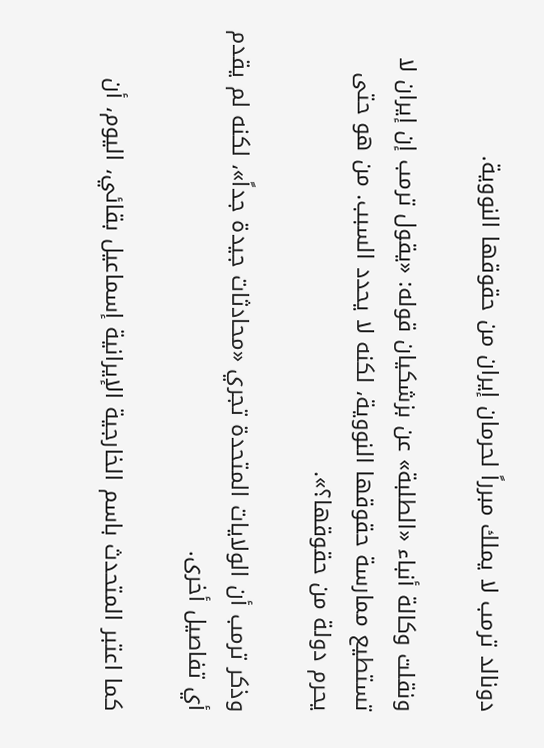دونالد ترمب لا يملك مبرراً لحرمان إيران من حقوقها النووية.

ونقلت وكالة أنباء «الطلبة» عن بزشكيان قوله: «يقول ‌ترمب إن إيران لا تستطيع ممارسة حقوقها النووية، لكنه لا يحدد السبب. من هو حتى يحرم دولة من حقوقها؟».

وذكر ترمب أن الولايات المتحدة تجري «محادثات جيدة جداً»، لكنه لم يقدم أي تفاصيل أخرى.

كما اعتبر المتحدث باسم الخارجية الإيرانية إسماعيل بقائي، اليوم، أن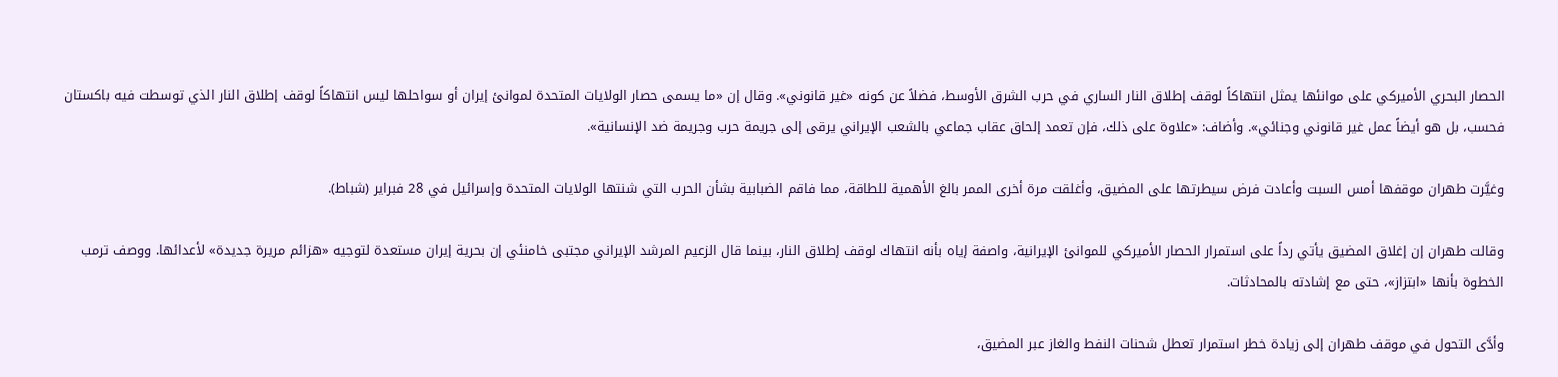الحصار البحري الأميركي على موانئها يمثل انتهاكاً لوقف إطلاق النار الساري في حرب الشرق الأوسط، فضلاً عن كونه «غير قانوني». وقال إن «ما يسمى حصار الولايات المتحدة لموانئ إيران أو سواحلها ليس انتهاكاً لوقف إطلاق النار الذي توسطت فيه باكستان فحسب، بل هو أيضاً عمل غير قانوني وجنائي». وأضاف: «علاوة على ذلك، فإن تعمد إلحاق عقاب جماعي بالشعب الإيراني يرقى إلى جريمة حرب وجريمة ضد الإنسانية».

وغيَّرت طهران موقفها أمس السبت وأعادت فرض سيطرتها على المضيق، وأغلقت مرة أخرى الممر بالغ الأهمية للطاقة، مما فاقم الضبابية بشأن الحرب التي شنتها الولايات المتحدة وإسرائيل في 28 فبراير (شباط).

وقالت طهران إن إغلاق المضيق يأتي رداً على استمرار الحصار الأميركي للموانئ الإيرانية، واصفة إياه بأنه انتهاك لوقف إطلاق النار، بينما قال الزعيم المرشد الإيراني مجتبى خامنئي إن بحرية إيران مستعدة لتوجيه «هزائم مريرة جديدة» لأعدائها. ووصف ترمب الخطوة بأنها «ابتزاز»، حتى مع إشادته بالمحادثات.

وأدَّى التحول في موقف طهران إلى زيادة خطر استمرار تعطل شحنات النفط والغاز عبر المضيق،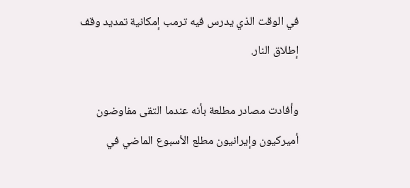في الوقت الذي ‌يدرس فيه ترمب إمكانية تمديد وقف إطلاق النار.

وأفادت مصادر مطلعة بأنه عندما التقى مفاوضون أميركيون وإيرانيون مطلع الأسبوع الماضي في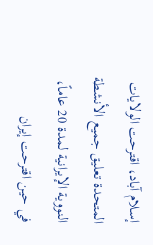إسلام آباد، اقترحت الولايات المتحدة تعليق جميع الأنشطة النووية الإيرانية لمدة 20 عاماً، في حين اقترحت إيران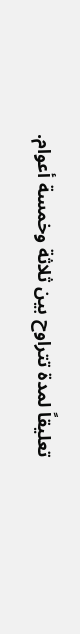تعليقاً لمدة تتراوح بين ثلاثة وخمسة أعوام.